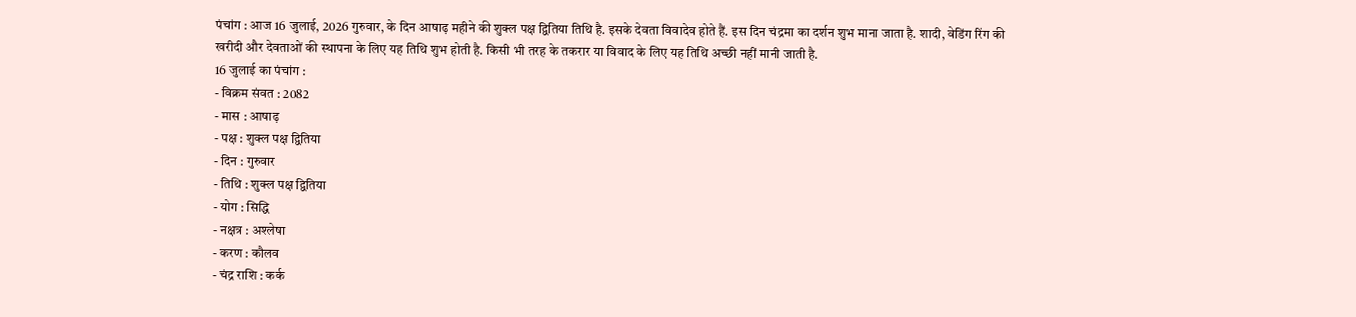पंचांग : आज 16 जुलाई, 2026 गुरुवार, के दिन आषाढ़ महीने की शुक्ल पक्ष द्वितिया तिथि है. इसके देवता विवादेव होते हैं. इस दिन चंद्रमा का दर्शन शुभ माना जाता है. शादी, वेडिंग रिंग की खरीदी और देवताओं की स्थापना के लिए यह तिथि शुभ होती है. किसी भी तरह के तकरार या विवाद के लिए यह तिथि अच्छी नहीं मानी जाती है.
16 जुलाई का पंचांग :
- विक्रम संवत : 2082
- मास : आषाढ़
- पक्ष : शुक्ल पक्ष द्वितिया
- दिन : गुरुवार
- तिथि : शुक्ल पक्ष द्वितिया
- योग : सिद्धि
- नक्षत्र : अश्लेषा
- करण : कौलव
- चंद्र राशि : कर्क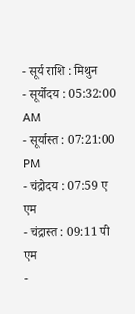- सूर्य राशि : मिथुन
- सूर्योदय : 05:32:00 AM
- सूर्यास्त : 07:21:00 PM
- चंद्रोदय : 07:59 ए एम
- चंद्रास्त : 09:11 पी एम
-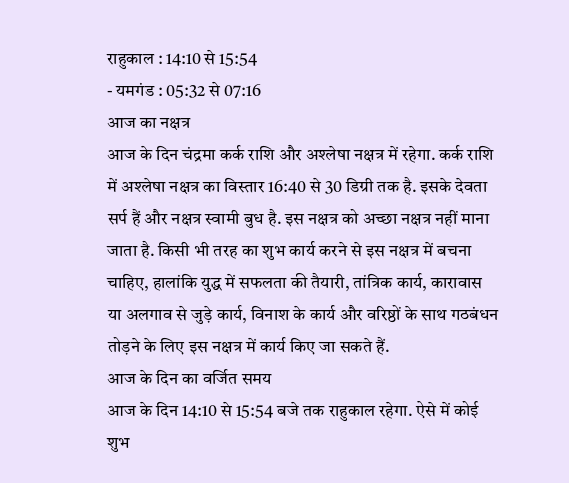राहुकाल : 14:10 से 15:54
- यमगंड : 05:32 से 07:16
आज का नक्षत्र
आज के दिन चंद्रमा कर्क राशि और अश्लेषा नक्षत्र में रहेगा. कर्क राशि में अश्लेषा नक्षत्र का विस्तार 16:40 से 30 डिग्री तक है. इसके देवता सर्प हैं और नक्षत्र स्वामी बुध है. इस नक्षत्र को अच्छा नक्षत्र नहीं माना जाता है. किसी भी तरह का शुभ कार्य करने से इस नक्षत्र में बचना चाहिए, हालांकि युद्ध में सफलता की तैयारी, तांत्रिक कार्य, कारावास या अलगाव से जुड़े कार्य, विनाश के कार्य और वरिष्ठों के साथ गठबंधन तोड़ने के लिए इस नक्षत्र में कार्य किए जा सकते हैं.
आज के दिन का वर्जित समय
आज के दिन 14:10 से 15:54 बजे तक राहुकाल रहेगा. ऐसे में कोई शुभ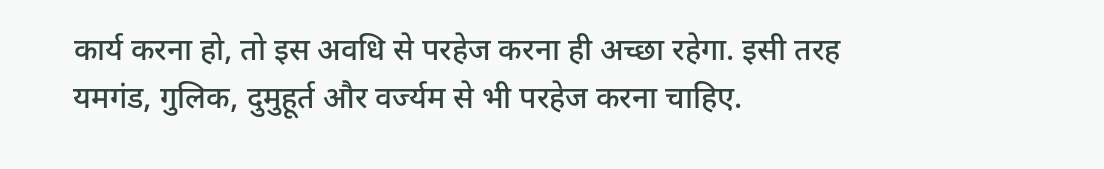कार्य करना हो, तो इस अवधि से परहेज करना ही अच्छा रहेगा. इसी तरह यमगंड, गुलिक, दुमुहूर्त और वर्ज्यम से भी परहेज करना चाहिए.